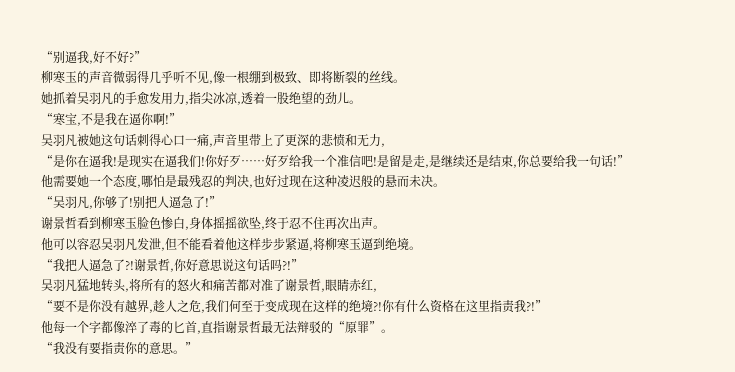“别逼我,好不好?”
柳寒玉的声音微弱得几乎听不见,像一根绷到极致、即将断裂的丝线。
她抓着吴羽凡的手愈发用力,指尖冰凉,透着一股绝望的劲儿。
“寒宝,不是我在逼你啊!”
吴羽凡被她这句话刺得心口一痛,声音里带上了更深的悲愤和无力,
“是你在逼我!是现实在逼我们!你好歹……好歹给我一个准信吧!是留是走,是继续还是结束,你总要给我一句话!”
他需要她一个态度,哪怕是最残忍的判决,也好过现在这种凌迟般的悬而未决。
“吴羽凡,你够了!别把人逼急了!”
谢景哲看到柳寒玉脸色惨白,身体摇摇欲坠,终于忍不住再次出声。
他可以容忍吴羽凡发泄,但不能看着他这样步步紧逼,将柳寒玉逼到绝境。
“我把人逼急了?!谢景哲,你好意思说这句话吗?!”
吴羽凡猛地转头,将所有的怒火和痛苦都对准了谢景哲,眼睛赤红,
“要不是你没有越界,趁人之危,我们何至于变成现在这样的绝境?!你有什么资格在这里指责我?!”
他每一个字都像淬了毒的匕首,直指谢景哲最无法辩驳的“原罪”。
“我没有要指责你的意思。”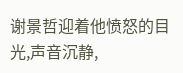谢景哲迎着他愤怒的目光,声音沉静,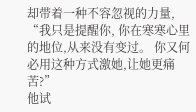却带着一种不容忽视的力量,
“我只是提醒你, 你在寒寒心里的地位,从来没有变过。 你又何必用这种方式激她,让她更痛苦?”
他试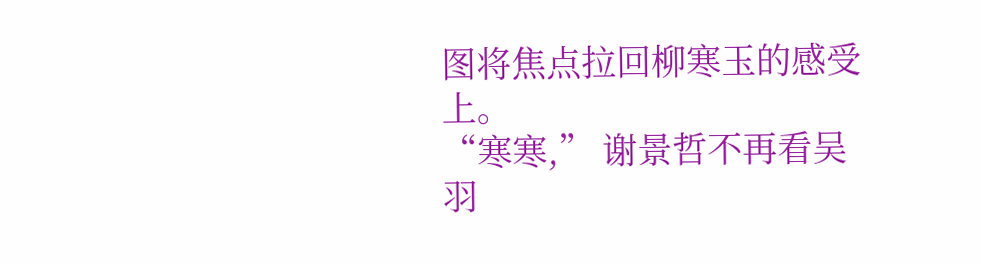图将焦点拉回柳寒玉的感受上。
“寒寒,” 谢景哲不再看吴羽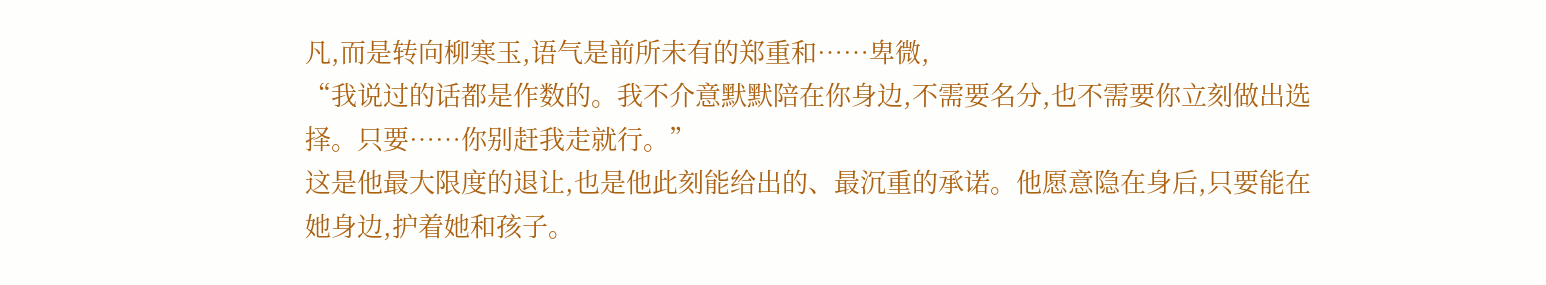凡,而是转向柳寒玉,语气是前所未有的郑重和……卑微,
“我说过的话都是作数的。我不介意默默陪在你身边,不需要名分,也不需要你立刻做出选择。只要……你别赶我走就行。”
这是他最大限度的退让,也是他此刻能给出的、最沉重的承诺。他愿意隐在身后,只要能在她身边,护着她和孩子。